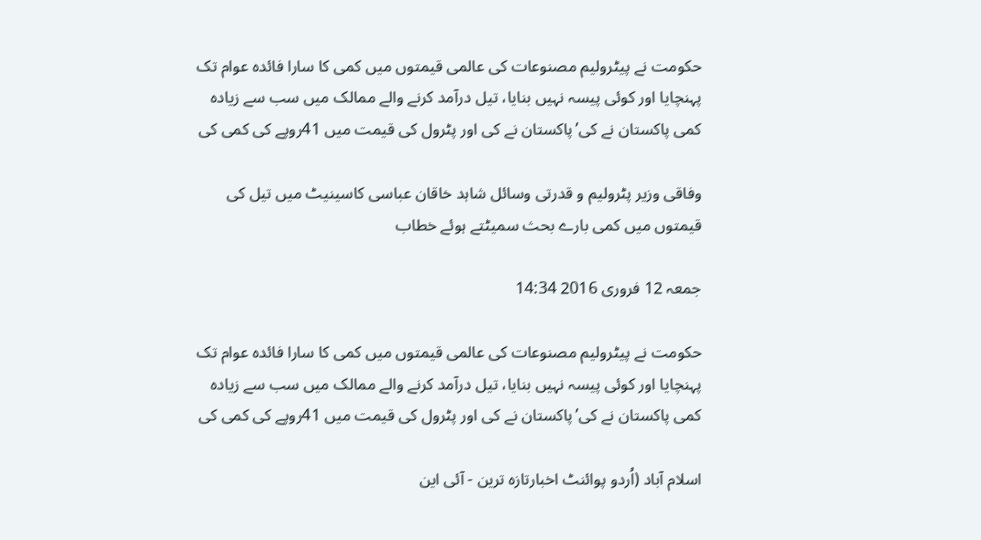حکومت نے پیٹرولیم مصنوعات کی عالمی قیمتوں میں کمی کا سارا فائدہ عوام تک پہنچایا اور کوئی پیسہ نہیں بنایا، تیل درآمد کرنے والے ممالک میں سب سے زیادہ کمی پاکستان نے کی’پاکستان نے کی اور پٹرول کی قیمت میں 41روپے کی کمی کی

وفاقی وزیر پٹرولیم و قدرتی وسائل شاہد خاقان عباسی کاسینیٹ میں تیل کی قیمتوں میں کمی بارے بحث سمیٹتے ہوئے خطاب

جمعہ 12 فروری 2016 14:34

حکومت نے پیٹرولیم مصنوعات کی عالمی قیمتوں میں کمی کا سارا فائدہ عوام تک پہنچایا اور کوئی پیسہ نہیں بنایا، تیل درآمد کرنے والے ممالک میں سب سے زیادہ کمی پاکستان نے کی’پاکستان نے کی اور پٹرول کی قیمت میں 41روپے کی کمی کی

اسلام آباد (اُردو پوائنٹ اخبارتازہ ترین - آئی این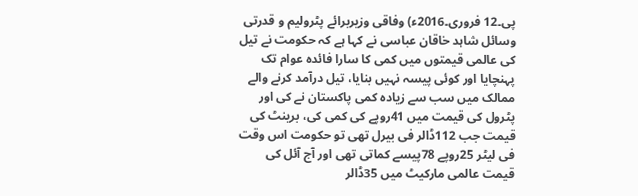پی۔12 فروری۔2016ء) وفاقی وزیربرائے پٹرولیم و قدرتی وسائل شاہد خاقان عباسی نے کہا ہے کہ حکومت نے تیل کی عالمی قیمتوں میں کمی کا سارا فائدہ عوام تک پہنچایا اور کوئی پیسہ نہیں بنایا، تیل درآمد کرنے والے ممالک میں سب سے زیادہ کمی پاکستان نے کی اور پٹرول کی قیمت میں 41روپے کی کمی کی، برینٹ کی قیمت جب 112ڈالر فی بیرل تھی تو حکومت اس وقت فی لیٹر 25روپے 78پیسے کماتی تھی اور آج آئل کی قیمت عالمی مارکیٹ میں 35ڈالر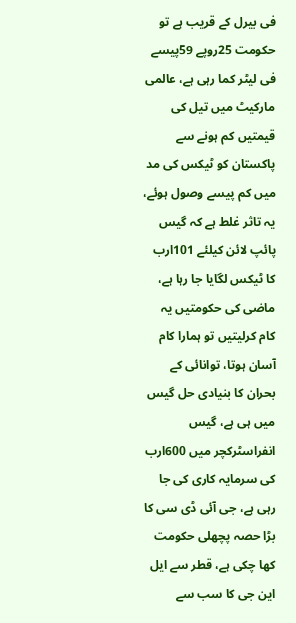فی بیرل کے قریب ہے تو حکومت 25روپے 59پیسے فی لیٹر کما رہی ہے، عالمی مارکیٹ میں تیل کی قیمتیں کم ہونے سے پاکستان کو ٹیکس کی مد میں کم پیسے وصول ہوئے، یہ تاثر غلط ہے کہ گیس پائپ لائن کیلئے 101ارب کا ٹیکس لگایا جا رہا ہے، ماضی کی حکومتیں یہ کام کرلیتیں تو ہمارا کام آسان ہوتا، توانائی کے بحران کا بنیادی حل گیس میں ہی ہے، گیس انفراسٹرکچر میں 600ارب کی سرمایہ کاری کی جا رہی ہے، جی آئی ڈی سی کا بڑا حصہ پچھلی حکومت کھا چکی ہے، قطر سے ایل این جی کا سب سے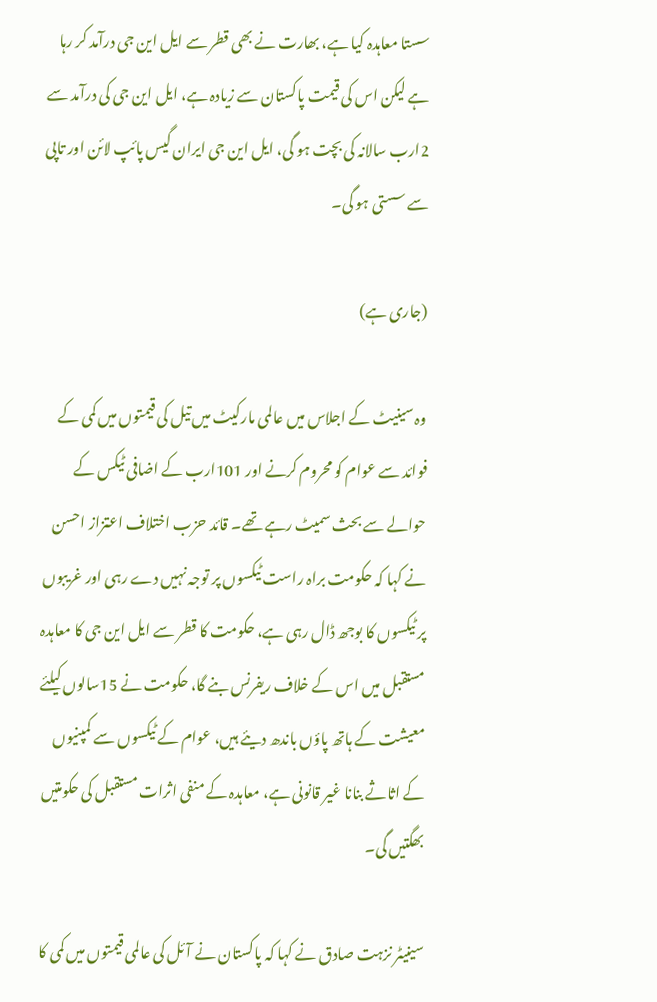سستا معاہدہ کیا ہے، بھارت نے بھی قطر سے ایل این جی درآمد کر رہا ہے لیکن اس کی قیمت پاکستان سے زیادہ ہے، ایل این جی کی درآمد سے 2ارب سالانہ کی بچت ہو گی، ایل این جی ایران گیس پائپ لائن اور تاپی سے سستی ہو گی۔

(جاری ہے)

وہ سینیٹ کے اجلاس میں عالمی مارکیٹ میں تیل کی قیمتوں میں کمی کے فوائد سے عوام کو محروم کرنے اور 101ارب کے اضافی ٹیکس کے حوالے سے بحث سمیٹ رہے تھے۔ قائد حزب اختلاف اعتزاز احسن نے کہا کہ حکومت براہ راست ٹیکسوں پر توجہ نہیں دے رہی اور غریبوں پر ٹیکسوں کا بوجھ ڈال رہی ہے، حکومت کا قطر سے ایل این جی کا معاہدہ مستقبل میں اس کے خلاف ریفرنس بنے گا، حکومت نے 15سالوں کیلئے معیشت کے ہاتھ پاؤں باندھ دیئے ہیں، عوام کے ٹیکسوں سے کمپنیوں کے اثاثے بنانا غیر قانونی ہے، معاہدہ کے منفی اثرات مستقبل کی حکومتیں بھگتیں گی۔

سینیٹر نزہت صادق نے کہا کہ پاکستان نے آئل کی عالمی قیمتوں میں کمی کا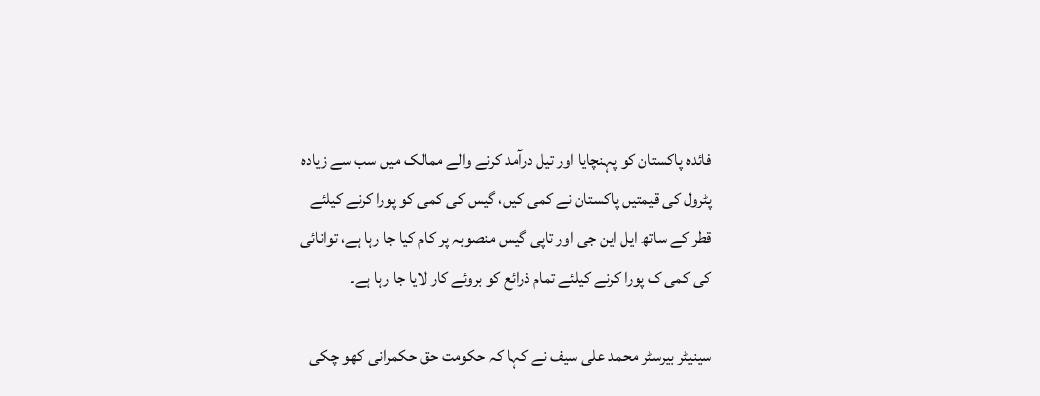فائدہ پاکستان کو پہنچایا اور تیل درآمد کرنے والے ممالک میں سب سے زیادہ پٹرول کی قیمتیں پاکستان نے کمی کیں، گیس کی کمی کو پورا کرنے کیلئے قطر کے ساتھ ایل این جی اور تاپی گیس منصوبہ پر کام کیا جا رہا ہے، توانائی کی کمی ک پورا کرنے کیلئے تمام ذرائع کو بروئے کار لایا جا رہا ہے۔

سینیٹر بیرسٹر محمد علی سیف نے کہا کہ حکومت حق حکمرانی کھو چکی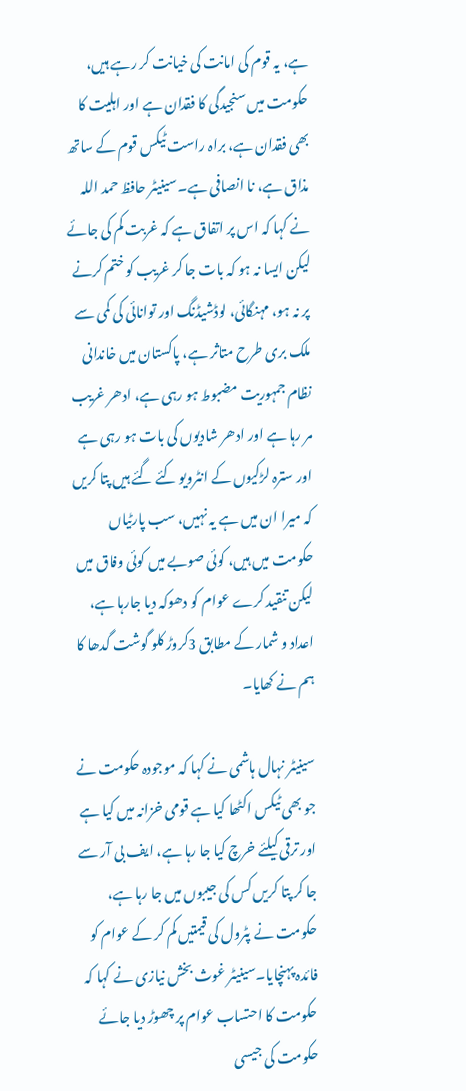ہے، یہ قوم کی امانت کی خیانت کر رہے ہیں، حکومت میں سنجیدگی کا فقدان ہے اور اہلیت کا بھی فقدان ہے، براہ راست ٹیکس قوم کے ساتھ مذاق ہے، نا انصافی ہے۔ سینیٹر حافظ حمد اللہ نے کہا کہ اس پر اتفاق ہے کہ غربت کم کی جائے لیکن ایسا نہ ہو کہ بات جا کر غریب کو ختم کرنے پر نہ ہو، مہنگائی، لوڈشیڈنگ اور توانائی کی کمی سے ملک بری طرح متاثر ہے، پاکستان میں خاندانی نظام جمہوریت مضبوط ہو رہی ہے، ادھر غریب مر رہا ہے اور ادھر شادیوں کی بات ہو رہی ہے اور سترہ لڑکیوں کے انٹرویو کئے گئے ہیں پتا کریں کہ میرا ان میں ہے یہ نہیں، سب پارٹیاں حکومت میں ہیں، کوئی صوبے میں کوئی وفاق میں لیکن تنقید کرے عوام کو دھوکہ دیا جارہا ہے، اعداد و شمار کے مطابق 3کروڑ کلو گوشت گدھا کا ہم نے کھایا۔

سینیٹر نہال ہاشمی نے کہا کہ موجودہ حکومت نے جو بھی ٹیکس اکٹھا کیا ہے قومی خزانہ میں کیا ہے اور ترقی کیلئے خرچ کیا جا رہا ہے، ایف بی آر سے جا کر پتا کریں کس کی جیبوں میں جا رہا ہے، حکومت نے پٹرول کی قیمتیں کم کر کے عوام کو فائدہ پہنچایا۔سینیٹر غوث بخش نیازی نے کہا کہ حکومت کا احتساب عوام پر چھوڑ دیا جائے حکومت کی جیسی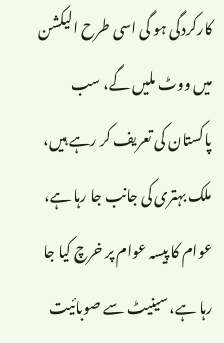کارکردگی ہو گی اسی طرح الیکشن میں ووٹ ملیں گے، سب پاکستان کی تعریف کر رہے ہیں، ملک بہتری کی جانب جا رہا ہے، عوام کا پیسہ عوام پر خرچ کیا جا رہا ہے، سینیٹ سے صوبائیت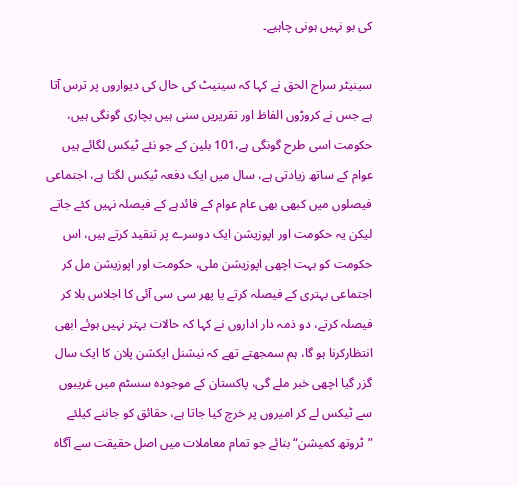کی بو نہیں ہونی چاہیے۔

سینیٹر سراج الحق نے کہا کہ سینیٹ کی حال کی دیواروں پر ترس آتا ہے جس نے کروڑوں الفاظ اور تقریریں سنی ہیں بچاری گونگی ہیں، حکومت اسی طرح گونگی ہے،101 بلین کے جو نئے ٹیکس لگائے ہیں عوام کے ساتھ زیادتی ہے، سال میں ایک دفعہ ٹیکس لگتا ہے، اجتماعی فیصلوں میں کبھی بھی عام عوام کے فائدہے کے فیصلہ نہیں کئے جاتے لیکن یہ حکومت اور اپوزیشن ایک دوسرے پر تنقید کرتے ہیں، اس حکومت کو بہت اچھی اپوزیشن ملی، حکومت اور اپوزیشن مل کر اجتماعی بہتری کے فیصلہ کرتے یا پھر سی سی آئی کا اجلاس بلا کر فیصلہ کرتے، دو ذمہ دار اداروں نے کہا کہ حالات بہتر نہیں ہوئے ابھی انتظارکرنا ہو گا، ہم سمجھتے تھے کہ نیشنل ایکشن پلان کا ایک سال گزر گیا اچھی خبر ملے گی، پاکستان کے موجودہ سسٹم میں غریبوں سے ٹیکس لے کر امیروں پر خرچ کیا جاتا ہے، حقائق کو جاننے کیلئے ”ٹروتھ کمیشن“ بنائے جو تمام معاملات میں اصل حقیقت سے آگاہ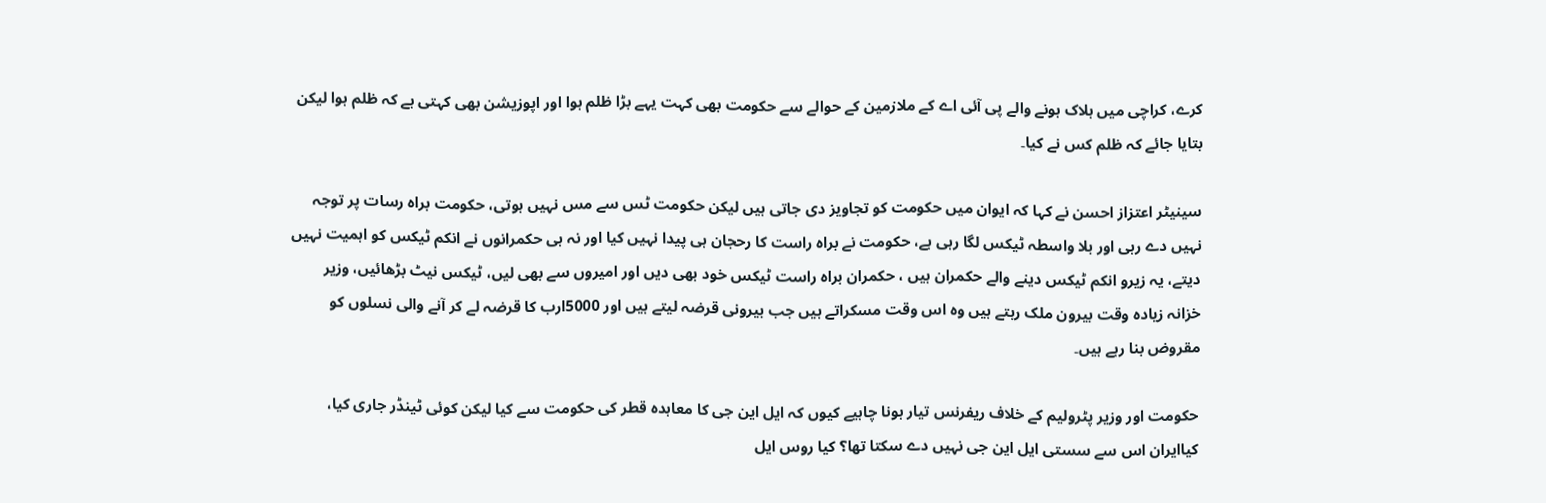کرے، کراچی میں ہلاک ہونے والے پی آئی اے کے ملازمین کے حوالے سے حکومت بھی کہت یہے بڑا ظلم ہوا اور اپوزیشن بھی کہتی ہے کہ ظلم ہوا لیکن بتایا جائے کہ ظلم کس نے کیا۔

سینیٹر اعتزاز احسن نے کہا کہ ایوان میں حکومت کو تجاویز دی جاتی ہیں لیکن حکومت ٹس سے مس نہیں ہوتی، حکومت براہ رسات پر توجہ نہیں دے رہی اور بلا واسطہ ٹیکس لگا رہی ہے، حکومت نے براہ راست کا رحجان ہی پیدا نہیں کیا اور نہ ہی حکمرانوں نے انکم ٹیکس کو اہمیت نہیں دیتے، یہ زیرو انکم ٹیکس دینے والے حکمران ہیں ، حکمران براہ راست ٹیکس خود بھی دیں اور امیروں سے بھی لیں، ٹیکس نیٹ بڑھائیں، وزیر خزانہ زیادہ وقت بیرون ملک رہتے ہیں وہ اس وقت مسکراتے ہیں جب بیرونی قرضہ لیتے ہیں اور 5000ارب کا قرضہ لے کر آنے والی نسلوں کو مقروض بنا رہے ہیں۔

حکومت اور وزیر پٹرولیم کے خلاف ریفرنس تیار ہونا چاہیے کیوں کہ ایل این جی کا معاہدہ قطر کی حکومت سے کیا لیکن کوئی ٹینڈر جاری کیا، کیاایران اس سے سستی ایل این جی نہیں دے سکتا تھا؟ کیا روس ایل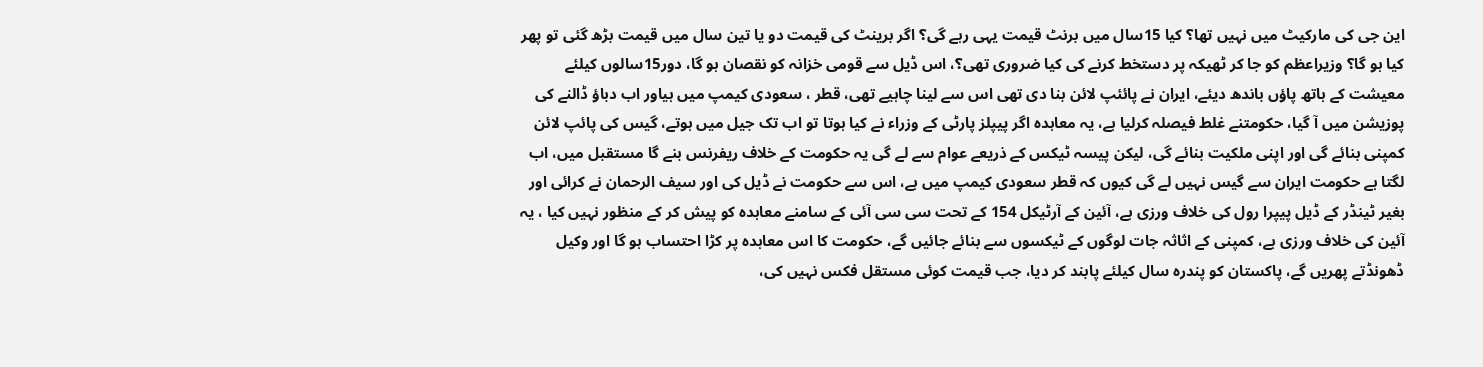این جی کی مارکیٹ میں نہیں تھا؟ کیا 15سال میں برنٹ قیمت یہی رہے گی؟ اگر برینٹ کی قیمت دو یا تین سال میں قیمت بڑھ گئی تو پھر کیا ہو گا؟ وزیراعظم کو جا کر ٹھیکہ پر دستخط کرنے کی کیا ضروری تھی؟، اس ڈیل سے قومی خزانہ کو نقصان ہو گا، دور15سالوں کیلئے معیشت کے ہاتھ پاؤں باندھ دیئے، ایران نے پائئپ لائن بنا دی تھی اس سے لینا چاہیے تھی، قطر ، سعودی کیمپ میں ہیاور اب دباؤ ڈالنے کی پوزیشن میں آ گیا، حکومتنے غلط فیصلہ کرلیا ہے، یہ معاہدہ اگر پیپلز پارٹی کے وزراء نے کیا ہوتا تو اب تک جیل میں ہوتے، گیس کی پائپ لائن کمپنی بنائے گی اور اپنی ملکیت بنائے گی، لیکن پیسہ ٹیکس کے ذریعے عوام سے لے گی یہ حکومت کے خلاف ریفرنس بنے گا مستقبل میں، اب لگتا ہے حکومت ایران سے گیس نہیں لے گی کیوں کہ قطر سعودی کیمپ میں ہے، اس سے حکومت نے ڈیل کی اور سیف الرحمان نے کرائی اور بغیر ٹینڈر کے ڈیل پیپرا رول کی خلاف ورزی ہے، آئین کے آرٹیکل 154 کے تحت سی سی آئی کے سامنے معاہدہ کو پیش کر کے منظور نہیں کیا ، یہ آئین کی خلاف ورزی ہے، کمپنی کے اثاثہ جات لوگوں کے ٹیکسوں سے بنائے جائیں گے، حکومت کا اس معاہدہ پر کڑا احتساب ہو گا اور وکیل ڈھونڈتے پھریں گے، پاکستان کو پندرہ سال کیلئے پابند کر دیا، جب قیمت کوئی مستقل فکس نہیں کی،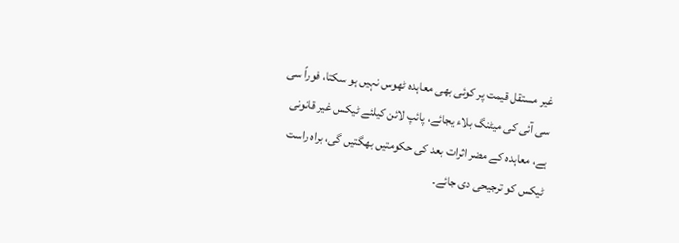غیر مستقل قیمت پر کوئی بھی معاہدہ ٹھوس نہیں ہو سکتا، فوراً سی سی آئی کی میٹنگ بلاء یجائے، پائپ لائن کیلئے ٹیکس غیر قانونی ہے، معاہدہ کے مضر اثرات بعد کی حکومتیں بھگتیں گی، براہ راست ٹیکس کو ترجیحی دی جائے۔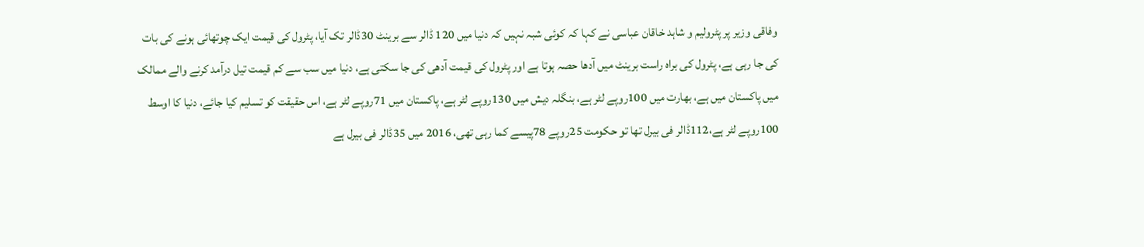وفاقی وزیر پر پٹرولیم و شاہد خاقان عباسی نے کہا کہ کوئی شبہ نہیں کہ دنیا میں 120 ڈالر سے برینٹ 30ڈالر تک آیا، پٹرول کی قیمت ایک چوتھائی ہونے کی بات کی جا رہی ہے، پٹرول کی براہ راست برینٹ میں آدھا حصہ ہوتا ہے اور پٹرول کی قیمت آدھی کی جا سکتی ہے، دنیا میں سب سے کم قیمت تیل درآمد کرنے والے ممالک میں پاکستان میں ہے، بھارت میں 100روپے لٹر ہے، بنگلہ دیش میں 130روپے لٹر ہے، پاکستان میں 71روپے لٹر ہے، اس حقیقت کو تسلیم کیا جائے، دنیا کا اوسط 100روپے لٹر ہے،112ڈالر فی بیرل تھا تو حکومت 25روپے 78پیسے کما رہی تھی، 2016 میں 35ڈالر فی بیرل ہے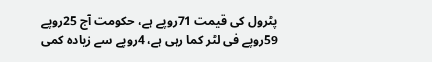پٹرول کی قیمت 71روپے ہے، حکومت آج 25روپے 59روپے فی لٹر کما رہی ہے، 4روپے سے زیادہ کمی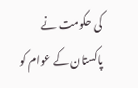کی حکومت نے پاکستان کے عوام کو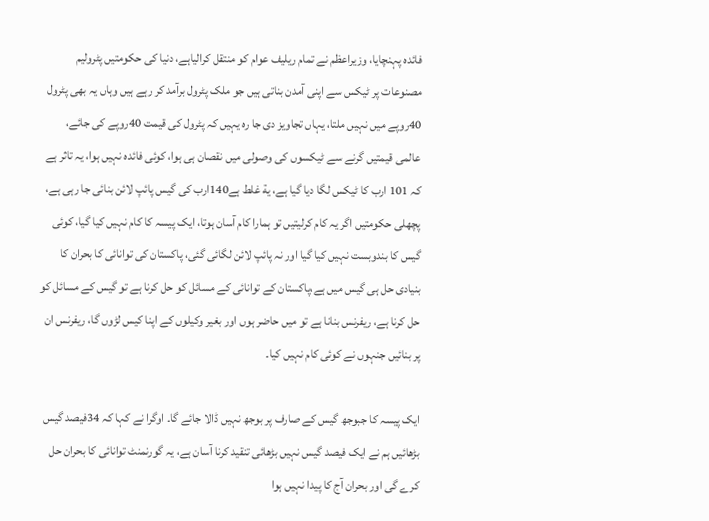فائدہ پہنچایا، وزیراعظم نے تمام ریلیف عوام کو منتقل کرالیاہے، دنیا کی حکومتیں پٹرولیم مصنوعات پر ٹیکس سے اپنی آمدن بناتی ہیں جو ملک پٹرول برآمد کر رہے ہیں وہاں یہ بھی پٹرول 40روپے میں نہیں ملتا، یہاں تجاویز دی جا رہ یہیں کہ پٹرول کی قیمت 40روپے کی جائے، عالمی قیمتیں گرنے سے ٹیکسوں کی وصولی میں نقصان ہی ہوا، کوئی فائدہ نہیں ہوا، یہ تاثر ہے کہ 101 ارب کا ٹیکس لگا دیا گیا ہے، یة غلط ہے140ارب کی گیس پائپ لائن بنائی جا رہی ہے، پچھلی حکومتیں اگر یہ کام کرلیتیں تو ہمارا کام آسان ہوتا، ایک پیسہ کا کام نہیں کیا گیا، کوئی گیس کا بندوبست نہیں کیا گیا اور نہ پائپ لائن لگائی گئی، پاکستان کی توانائی کا بحران کا بنیادی حل ہی گیس میں ہے،پاکستان کے توانائی کے مسائل کو حل کرنا ہے تو گیس کے مسائل کو حل کرنا ہے، ریفرنس بنانا ہے تو میں حاضر ہوں اور بغیر وکیلوں کے اپنا کیس لڑوں گا، ریفرنس ان پر بنائیں جنہوں نے کوئی کام نہیں کیا۔

ایک پیسہ کا جبوجھ گیس کے صارف پر بوجھ نہیں ڈالا جائے گا۔ اوگرا نے کہا کہ 34فیصد گیس بڑھائیں ہم نے ایک فیصد گیس نہیں بڑھائی تنقید کرنا آسان ہے، یہ گورنمنٹ توانائی کا بحران حل کرے گی اور بحران آج کا پیدا نہیں ہوا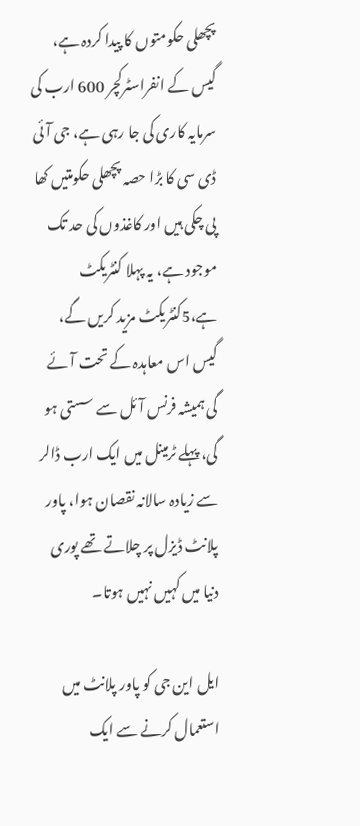پچھلی حکومتوں کا پیدا کردہ ہے، گیس کے انفراسٹرکچر 600 ارب کی سرمایہ کاری کی جا رہی ہے، جی آئی ڈی سی کا بڑا حصہ پچھلی حکومتیں کھا پی چکی ہیں اور کاغذوں کی حد تک موجود ہے، یہ پہلا کنٹریکٹ ہے،5کنٹریکٹ مزید کریں گے، گیس اس معاہدہ کے تحت آئے گی ہمیشہ فرنس آئل سے سستی ہو گی، پہلے ٹرمینل میں ایک ارب ڈالر سے زیادہ سالانہ نقصان ہوا، پاور پلانٹ ڈیزل پر چلاتے تھے پوری دنیا میں کہیں نہیں ہوتا۔

ایل این جی کو پاور پلانٹ میں استعمال کرنے سے ایک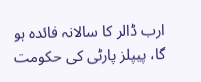ارب ڈالر کا سالانہ فائدہ ہو گا، پیپلز پارٹی کی حکومت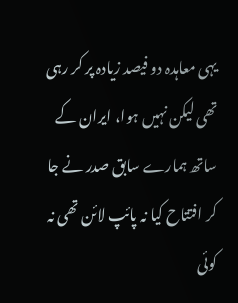یہی معاہدہ دو فیصد زیادہ پر کر رہی تھی لیکن نہیں ہوا، ایران کے ساتھ ہمارے سابق صدر نے جا کر افتتاح کیا نہ پائپ لائن تھی نہ کوئی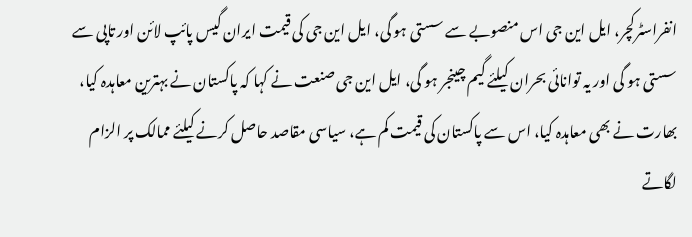انفراسٹرکچر، ایل این جی اس منصوبے سے سستی ہو گی، ایل این جی کی قیمت ایران گیس پائپ لائن اور تاپی سے سستی ہو گی اور یہ توانائی بحران کیلئے گیم چینجر ہو گی، ایل این جی صنعت نے کہا کہ پاکستان نے بہترین معاہدہ کیا، بھارت نے بھی معاہدہ کیا، اس سے پاکستان کی قیمت کم ہے، سیاسی مقاصد حاصل کرنے کیلئے ممالک پر الزام لگاتے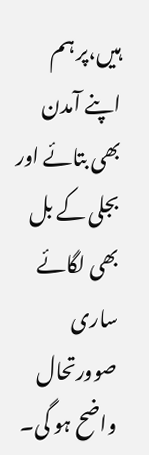ہیں،پر ہم اپنے آمدن بھی بتائے اور بجلی کے بل بھی لگائے ساری صوورتحال واضح ہو گی۔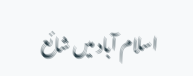اسلام آباد میں شائع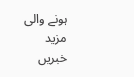ہونے والی مزید خبریں